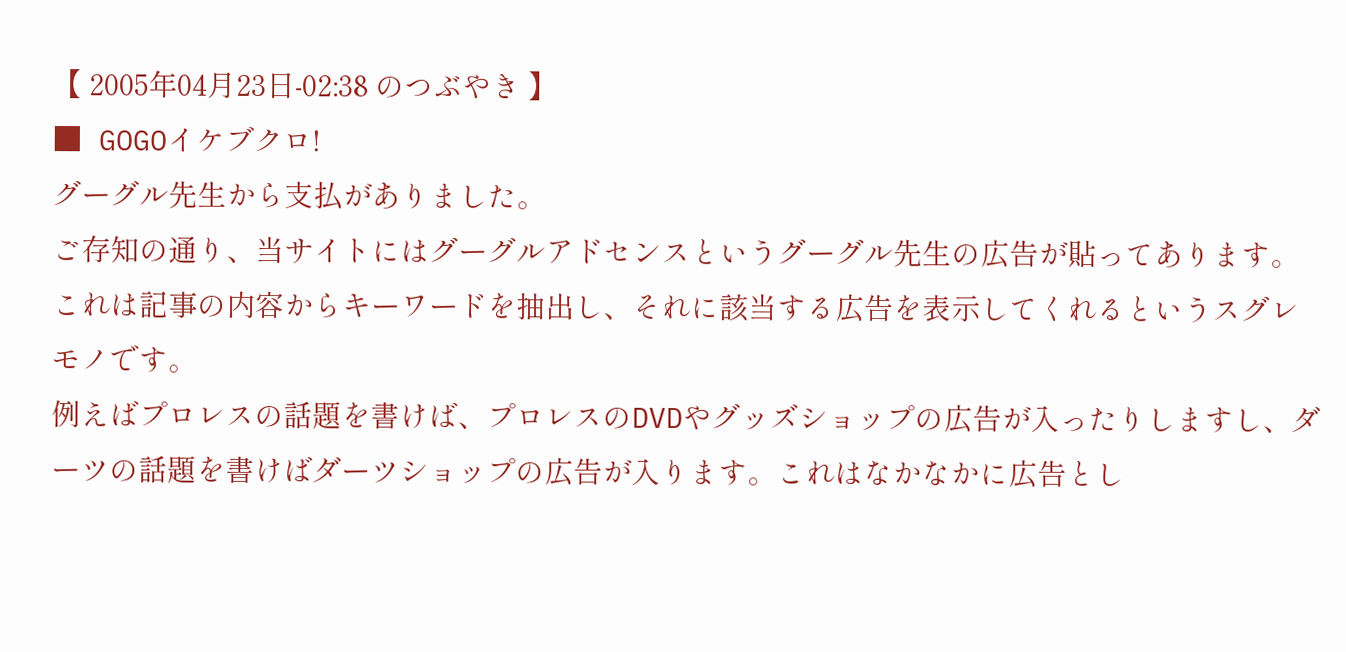【 2005年04月23日-02:38 のつぶやき 】
■ GOGOイケブクロ!
グーグル先生から支払がありました。
ご存知の通り、当サイトにはグーグルアドセンスというグーグル先生の広告が貼ってあります。これは記事の内容からキーワードを抽出し、それに該当する広告を表示してくれるというスグレモノです。
例えばプロレスの話題を書けば、プロレスのDVDやグッズショップの広告が入ったりしますし、ダーツの話題を書けばダーツショップの広告が入ります。これはなかなかに広告とし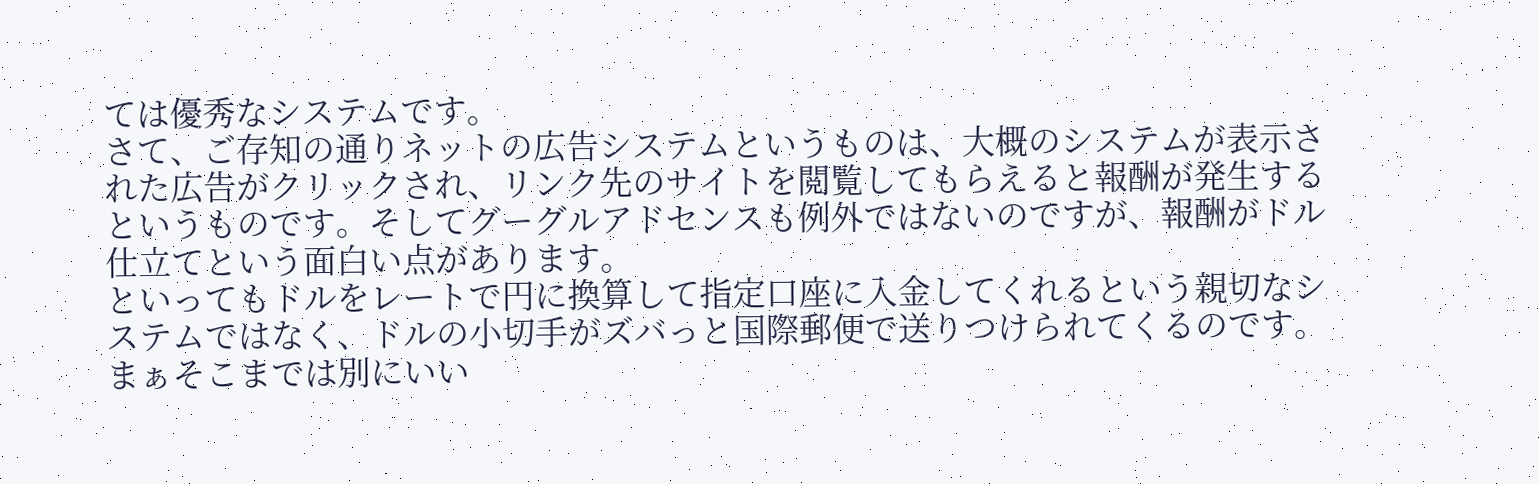ては優秀なシステムです。
さて、ご存知の通りネットの広告システムというものは、大概のシステムが表示された広告がクリックされ、リンク先のサイトを閲覧してもらえると報酬が発生するというものです。そしてグーグルアドセンスも例外ではないのですが、報酬がドル仕立てという面白い点があります。
といってもドルをレートで円に換算して指定口座に入金してくれるという親切なシステムではなく、ドルの小切手がズバっと国際郵便で送りつけられてくるのです。
まぁそこまでは別にいい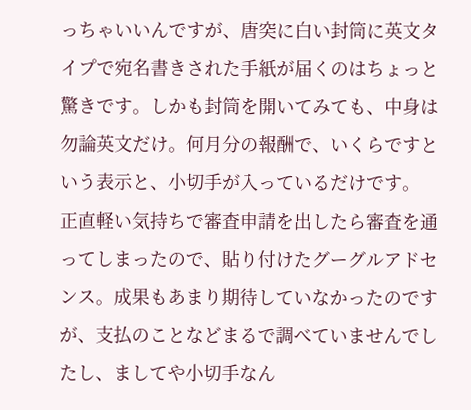っちゃいいんですが、唐突に白い封筒に英文タイプで宛名書きされた手紙が届くのはちょっと驚きです。しかも封筒を開いてみても、中身は勿論英文だけ。何月分の報酬で、いくらですという表示と、小切手が入っているだけです。
正直軽い気持ちで審査申請を出したら審査を通ってしまったので、貼り付けたグーグルアドセンス。成果もあまり期待していなかったのですが、支払のことなどまるで調べていませんでしたし、ましてや小切手なん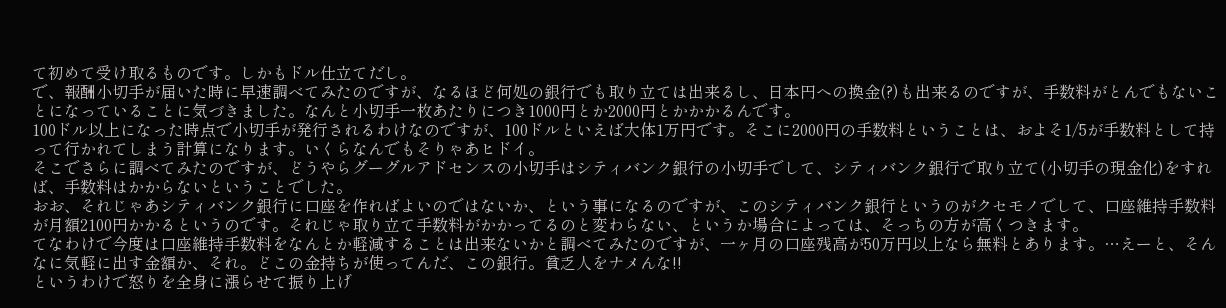て初めて受け取るものです。しかもドル仕立てだし。
で、報酬小切手が届いた時に早速調べてみたのですが、なるほど何処の銀行でも取り立ては出来るし、日本円への換金(?)も出来るのですが、手数料がとんでもないことになっていることに気づきました。なんと小切手一枚あたりにつき1000円とか2000円とかかかるんです。
100ドル以上になった時点で小切手が発行されるわけなのですが、100ドルといえば大体1万円です。そこに2000円の手数料ということは、およそ1/5が手数料として持って行かれてしまう計算になります。いくらなんでもそりゃあヒドイ。
そこでさらに調べてみたのですが、どうやらグーグルアドセンスの小切手はシティバンク銀行の小切手でして、シティバンク銀行で取り立て(小切手の現金化)をすれば、手数料はかからないということでした。
おお、それじゃあシティバンク銀行に口座を作ればよいのではないか、という事になるのですが、このシティバンク銀行というのがクセモノでして、口座維持手数料が月額2100円かかるというのです。それじゃ取り立て手数料がかかってるのと変わらない、というか場合によっては、そっちの方が高くつきます。
てなわけで今度は口座維持手数料をなんとか軽減することは出来ないかと調べてみたのですが、一ヶ月の口座残高が50万円以上なら無料とあります。…えーと、そんなに気軽に出す金額か、それ。どこの金持ちが使ってんだ、この銀行。貧乏人をナメんな!!
というわけで怒りを全身に漲らせて振り上げ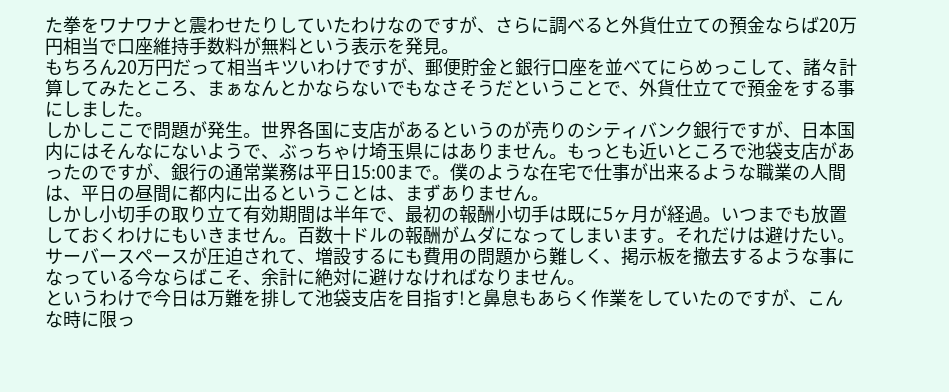た拳をワナワナと震わせたりしていたわけなのですが、さらに調べると外貨仕立ての預金ならば20万円相当で口座維持手数料が無料という表示を発見。
もちろん20万円だって相当キツいわけですが、郵便貯金と銀行口座を並べてにらめっこして、諸々計算してみたところ、まぁなんとかならないでもなさそうだということで、外貨仕立てで預金をする事にしました。
しかしここで問題が発生。世界各国に支店があるというのが売りのシティバンク銀行ですが、日本国内にはそんなにないようで、ぶっちゃけ埼玉県にはありません。もっとも近いところで池袋支店があったのですが、銀行の通常業務は平日15:00まで。僕のような在宅で仕事が出来るような職業の人間は、平日の昼間に都内に出るということは、まずありません。
しかし小切手の取り立て有効期間は半年で、最初の報酬小切手は既に5ヶ月が経過。いつまでも放置しておくわけにもいきません。百数十ドルの報酬がムダになってしまいます。それだけは避けたい。サーバースペースが圧迫されて、増設するにも費用の問題から難しく、掲示板を撤去するような事になっている今ならばこそ、余計に絶対に避けなければなりません。
というわけで今日は万難を排して池袋支店を目指す!と鼻息もあらく作業をしていたのですが、こんな時に限っ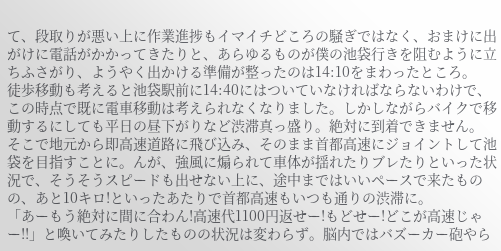て、段取りが悪い上に作業進捗もイマイチどころの騒ぎではなく、おまけに出がけに電話がかかってきたりと、あらゆるものが僕の池袋行きを阻むように立ちふさがり、ようやく出かける準備が整ったのは14:10をまわったところ。
徒歩移動も考えると池袋駅前に14:40にはついていなければならないわけで、この時点で既に電車移動は考えられなくなりました。しかしながらバイクで移動するにしても平日の昼下がりなど渋滞真っ盛り。絶対に到着できません。
そこで地元から即高速道路に飛び込み、そのまま首都高速にジョイントして池袋を目指すことに。んが、強風に煽られて車体が揺れたりブレたりといった状況で、そうそうスピードも出せない上に、途中まではいいペースで来たものの、あと10キロ!といったあたりで首都高速もいつも通りの渋滞に。
「あーもう絶対に間に合わん!高速代1100円返せー!もどせー!どこが高速じゃー!!」と喚いてみたりしたものの状況は変わらず。脳内ではバズーカー砲やら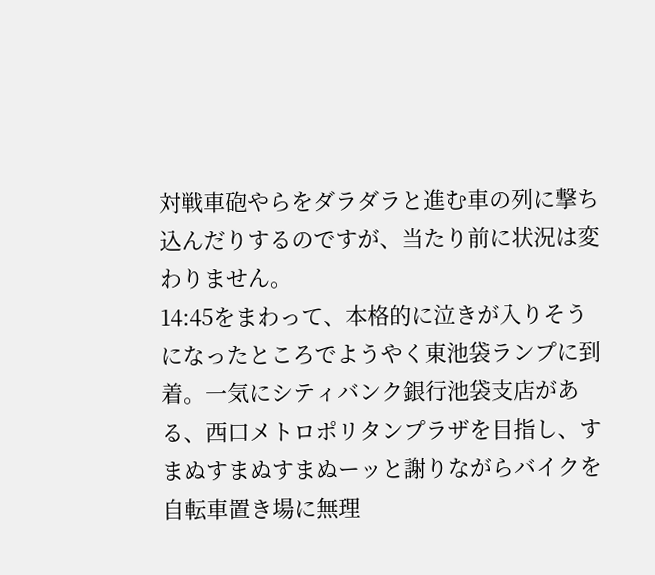対戦車砲やらをダラダラと進む車の列に撃ち込んだりするのですが、当たり前に状況は変わりません。
14:45をまわって、本格的に泣きが入りそうになったところでようやく東池袋ランプに到着。一気にシティバンク銀行池袋支店がある、西口メトロポリタンプラザを目指し、すまぬすまぬすまぬーッと謝りながらバイクを自転車置き場に無理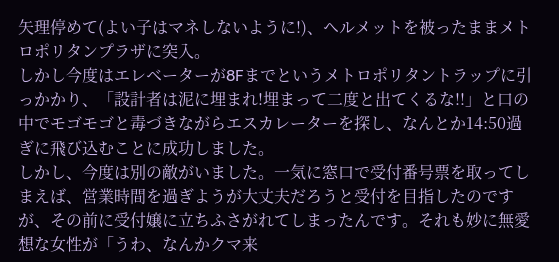矢理停めて(よい子はマネしないように!)、ヘルメットを被ったままメトロポリタンプラザに突入。
しかし今度はエレベーターが8Fまでというメトロポリタントラップに引っかかり、「設計者は泥に埋まれ!埋まって二度と出てくるな!!」と口の中でモゴモゴと毒づきながらエスカレーターを探し、なんとか14:50過ぎに飛び込むことに成功しました。
しかし、今度は別の敵がいました。一気に窓口で受付番号票を取ってしまえば、営業時間を過ぎようが大丈夫だろうと受付を目指したのですが、その前に受付嬢に立ちふさがれてしまったんです。それも妙に無愛想な女性が「うわ、なんかクマ来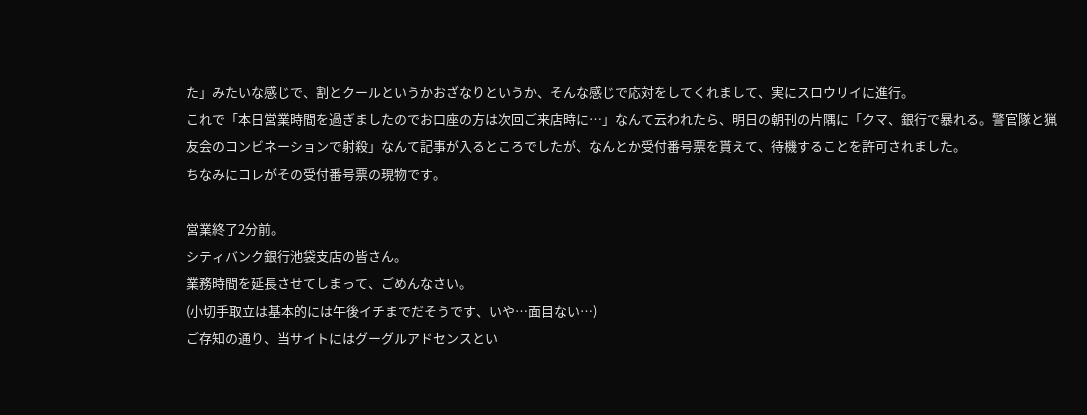た」みたいな感じで、割とクールというかおざなりというか、そんな感じで応対をしてくれまして、実にスロウリイに進行。
これで「本日営業時間を過ぎましたのでお口座の方は次回ご来店時に…」なんて云われたら、明日の朝刊の片隅に「クマ、銀行で暴れる。警官隊と猟友会のコンビネーションで射殺」なんて記事が入るところでしたが、なんとか受付番号票を貰えて、待機することを許可されました。
ちなみにコレがその受付番号票の現物です。

営業終了2分前。
シティバンク銀行池袋支店の皆さん。
業務時間を延長させてしまって、ごめんなさい。
(小切手取立は基本的には午後イチまでだそうです、いや…面目ない…)
ご存知の通り、当サイトにはグーグルアドセンスとい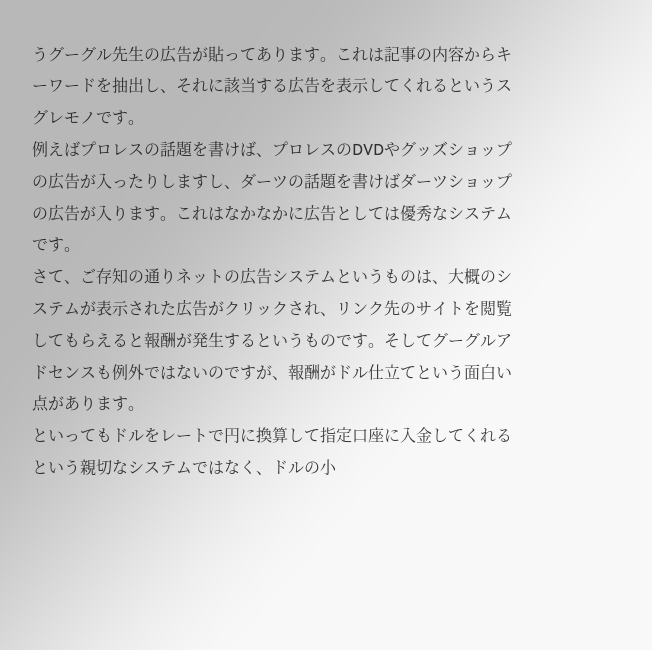うグーグル先生の広告が貼ってあります。これは記事の内容からキーワードを抽出し、それに該当する広告を表示してくれるというスグレモノです。
例えばプロレスの話題を書けば、プロレスのDVDやグッズショップの広告が入ったりしますし、ダーツの話題を書けばダーツショップの広告が入ります。これはなかなかに広告としては優秀なシステムです。
さて、ご存知の通りネットの広告システムというものは、大概のシステムが表示された広告がクリックされ、リンク先のサイトを閲覧してもらえると報酬が発生するというものです。そしてグーグルアドセンスも例外ではないのですが、報酬がドル仕立てという面白い点があります。
といってもドルをレートで円に換算して指定口座に入金してくれるという親切なシステムではなく、ドルの小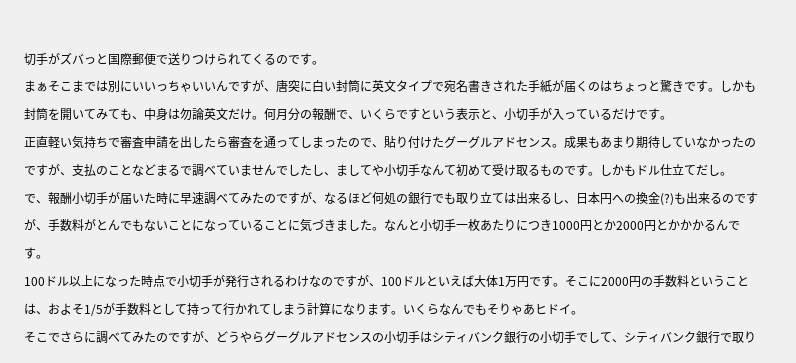切手がズバっと国際郵便で送りつけられてくるのです。
まぁそこまでは別にいいっちゃいいんですが、唐突に白い封筒に英文タイプで宛名書きされた手紙が届くのはちょっと驚きです。しかも封筒を開いてみても、中身は勿論英文だけ。何月分の報酬で、いくらですという表示と、小切手が入っているだけです。
正直軽い気持ちで審査申請を出したら審査を通ってしまったので、貼り付けたグーグルアドセンス。成果もあまり期待していなかったのですが、支払のことなどまるで調べていませんでしたし、ましてや小切手なんて初めて受け取るものです。しかもドル仕立てだし。
で、報酬小切手が届いた時に早速調べてみたのですが、なるほど何処の銀行でも取り立ては出来るし、日本円への換金(?)も出来るのですが、手数料がとんでもないことになっていることに気づきました。なんと小切手一枚あたりにつき1000円とか2000円とかかかるんです。
100ドル以上になった時点で小切手が発行されるわけなのですが、100ドルといえば大体1万円です。そこに2000円の手数料ということは、およそ1/5が手数料として持って行かれてしまう計算になります。いくらなんでもそりゃあヒドイ。
そこでさらに調べてみたのですが、どうやらグーグルアドセンスの小切手はシティバンク銀行の小切手でして、シティバンク銀行で取り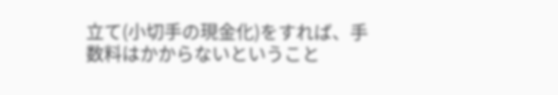立て(小切手の現金化)をすれば、手数料はかからないということ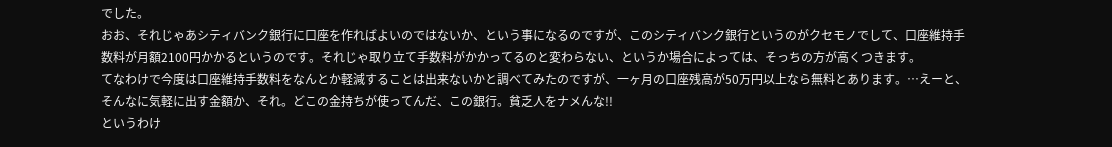でした。
おお、それじゃあシティバンク銀行に口座を作ればよいのではないか、という事になるのですが、このシティバンク銀行というのがクセモノでして、口座維持手数料が月額2100円かかるというのです。それじゃ取り立て手数料がかかってるのと変わらない、というか場合によっては、そっちの方が高くつきます。
てなわけで今度は口座維持手数料をなんとか軽減することは出来ないかと調べてみたのですが、一ヶ月の口座残高が50万円以上なら無料とあります。…えーと、そんなに気軽に出す金額か、それ。どこの金持ちが使ってんだ、この銀行。貧乏人をナメんな!!
というわけ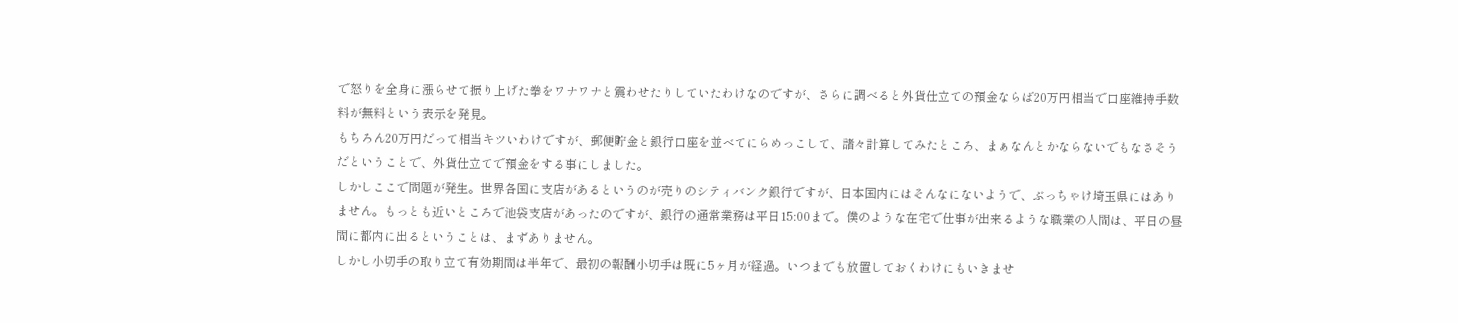で怒りを全身に漲らせて振り上げた拳をワナワナと震わせたりしていたわけなのですが、さらに調べると外貨仕立ての預金ならば20万円相当で口座維持手数料が無料という表示を発見。
もちろん20万円だって相当キツいわけですが、郵便貯金と銀行口座を並べてにらめっこして、諸々計算してみたところ、まぁなんとかならないでもなさそうだということで、外貨仕立てで預金をする事にしました。
しかしここで問題が発生。世界各国に支店があるというのが売りのシティバンク銀行ですが、日本国内にはそんなにないようで、ぶっちゃけ埼玉県にはありません。もっとも近いところで池袋支店があったのですが、銀行の通常業務は平日15:00まで。僕のような在宅で仕事が出来るような職業の人間は、平日の昼間に都内に出るということは、まずありません。
しかし小切手の取り立て有効期間は半年で、最初の報酬小切手は既に5ヶ月が経過。いつまでも放置しておくわけにもいきませ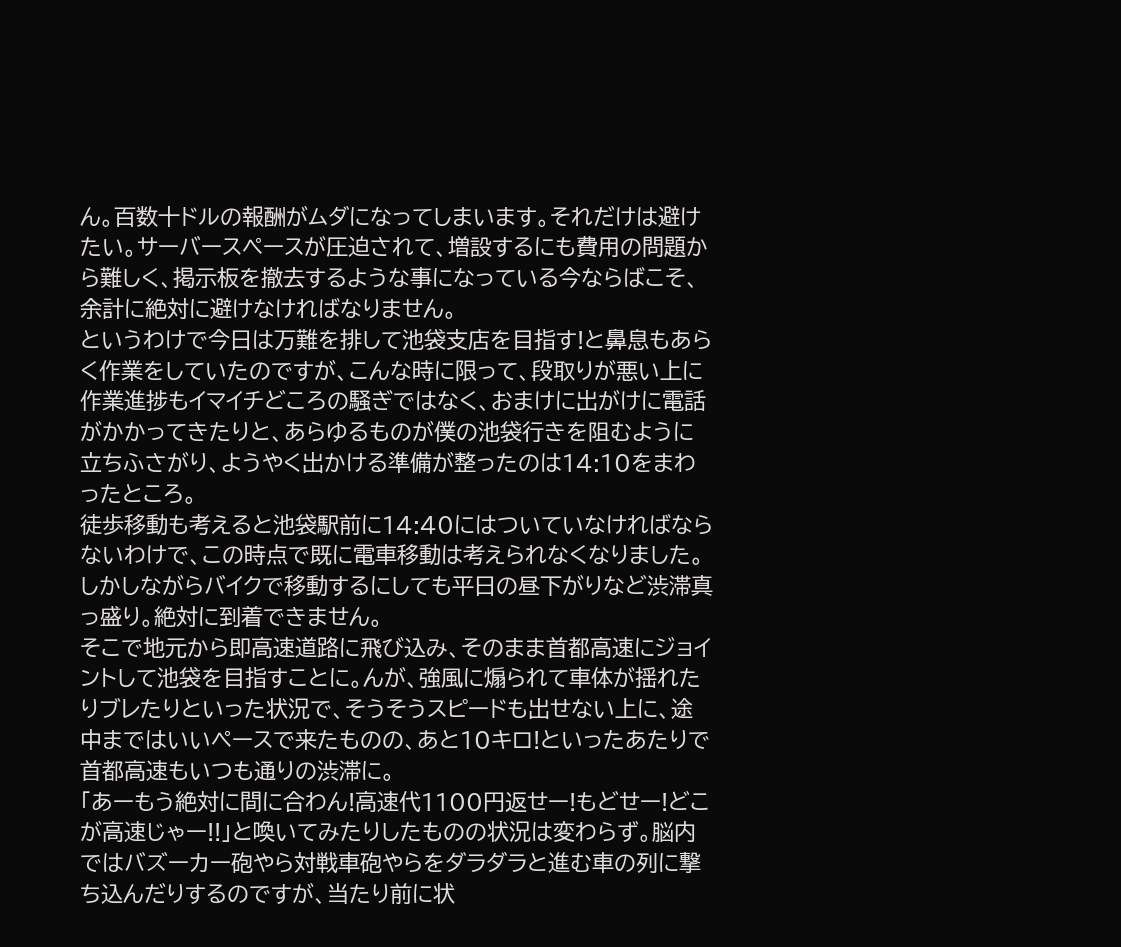ん。百数十ドルの報酬がムダになってしまいます。それだけは避けたい。サーバースペースが圧迫されて、増設するにも費用の問題から難しく、掲示板を撤去するような事になっている今ならばこそ、余計に絶対に避けなければなりません。
というわけで今日は万難を排して池袋支店を目指す!と鼻息もあらく作業をしていたのですが、こんな時に限って、段取りが悪い上に作業進捗もイマイチどころの騒ぎではなく、おまけに出がけに電話がかかってきたりと、あらゆるものが僕の池袋行きを阻むように立ちふさがり、ようやく出かける準備が整ったのは14:10をまわったところ。
徒歩移動も考えると池袋駅前に14:40にはついていなければならないわけで、この時点で既に電車移動は考えられなくなりました。しかしながらバイクで移動するにしても平日の昼下がりなど渋滞真っ盛り。絶対に到着できません。
そこで地元から即高速道路に飛び込み、そのまま首都高速にジョイントして池袋を目指すことに。んが、強風に煽られて車体が揺れたりブレたりといった状況で、そうそうスピードも出せない上に、途中まではいいペースで来たものの、あと10キロ!といったあたりで首都高速もいつも通りの渋滞に。
「あーもう絶対に間に合わん!高速代1100円返せー!もどせー!どこが高速じゃー!!」と喚いてみたりしたものの状況は変わらず。脳内ではバズーカー砲やら対戦車砲やらをダラダラと進む車の列に撃ち込んだりするのですが、当たり前に状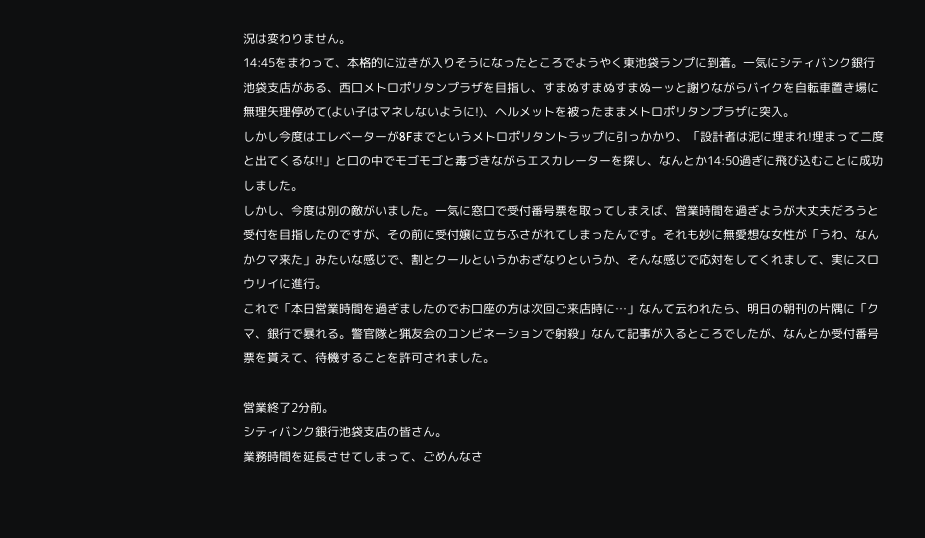況は変わりません。
14:45をまわって、本格的に泣きが入りそうになったところでようやく東池袋ランプに到着。一気にシティバンク銀行池袋支店がある、西口メトロポリタンプラザを目指し、すまぬすまぬすまぬーッと謝りながらバイクを自転車置き場に無理矢理停めて(よい子はマネしないように!)、ヘルメットを被ったままメトロポリタンプラザに突入。
しかし今度はエレベーターが8Fまでというメトロポリタントラップに引っかかり、「設計者は泥に埋まれ!埋まって二度と出てくるな!!」と口の中でモゴモゴと毒づきながらエスカレーターを探し、なんとか14:50過ぎに飛び込むことに成功しました。
しかし、今度は別の敵がいました。一気に窓口で受付番号票を取ってしまえば、営業時間を過ぎようが大丈夫だろうと受付を目指したのですが、その前に受付嬢に立ちふさがれてしまったんです。それも妙に無愛想な女性が「うわ、なんかクマ来た」みたいな感じで、割とクールというかおざなりというか、そんな感じで応対をしてくれまして、実にスロウリイに進行。
これで「本日営業時間を過ぎましたのでお口座の方は次回ご来店時に…」なんて云われたら、明日の朝刊の片隅に「クマ、銀行で暴れる。警官隊と猟友会のコンビネーションで射殺」なんて記事が入るところでしたが、なんとか受付番号票を貰えて、待機することを許可されました。

営業終了2分前。
シティバンク銀行池袋支店の皆さん。
業務時間を延長させてしまって、ごめんなさ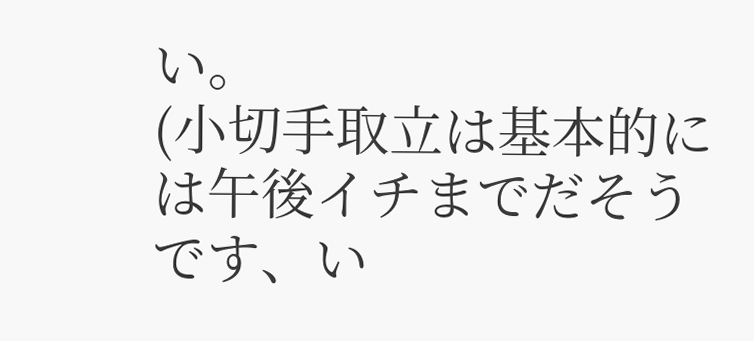い。
(小切手取立は基本的には午後イチまでだそうです、い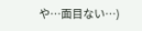や…面目ない…)